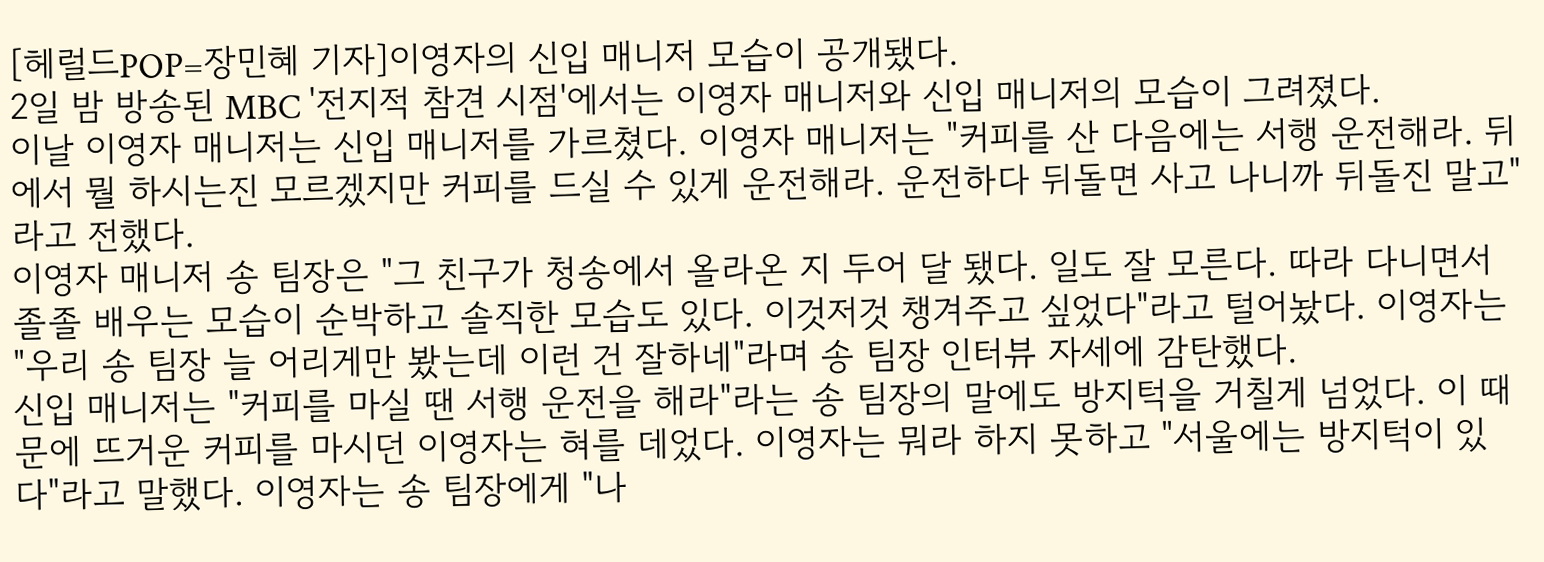[헤럴드POP=장민혜 기자]이영자의 신입 매니저 모습이 공개됐다.
2일 밤 방송된 MBC '전지적 참견 시점'에서는 이영자 매니저와 신입 매니저의 모습이 그려졌다.
이날 이영자 매니저는 신입 매니저를 가르쳤다. 이영자 매니저는 "커피를 산 다음에는 서행 운전해라. 뒤에서 뭘 하시는진 모르겠지만 커피를 드실 수 있게 운전해라. 운전하다 뒤돌면 사고 나니까 뒤돌진 말고"라고 전했다.
이영자 매니저 송 팀장은 "그 친구가 청송에서 올라온 지 두어 달 됐다. 일도 잘 모른다. 따라 다니면서 졸졸 배우는 모습이 순박하고 솔직한 모습도 있다. 이것저것 챙겨주고 싶었다"라고 털어놨다. 이영자는 "우리 송 팀장 늘 어리게만 봤는데 이런 건 잘하네"라며 송 팀장 인터뷰 자세에 감탄했다.
신입 매니저는 "커피를 마실 땐 서행 운전을 해라"라는 송 팀장의 말에도 방지턱을 거칠게 넘었다. 이 때문에 뜨거운 커피를 마시던 이영자는 혀를 데었다. 이영자는 뭐라 하지 못하고 "서울에는 방지턱이 있다"라고 말했다. 이영자는 송 팀장에게 "나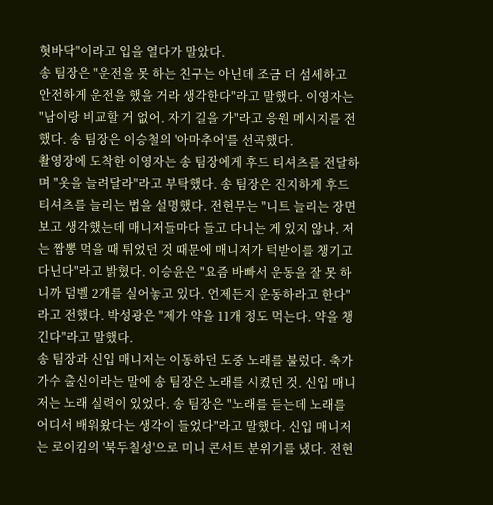혓바닥"이라고 입을 열다가 말았다.
송 팀장은 "운전을 못 하는 친구는 아닌데 조금 더 섬세하고 안전하게 운전을 했을 거라 생각한다"라고 말했다. 이영자는 "남이랑 비교할 거 없어. 자기 길을 가"라고 응원 메시지를 전했다. 송 팀장은 이승철의 '아마추어'를 선곡했다.
촬영장에 도착한 이영자는 송 팀장에게 후드 티셔츠를 전달하며 "옷을 늘려달라"라고 부탁했다. 송 팀장은 진지하게 후드 티셔츠를 늘리는 법을 설명했다. 전현무는 "니트 늘리는 장면 보고 생각했는데 매니저들마다 들고 다니는 게 있지 않나. 저는 짬뽕 먹을 때 튀었던 것 때문에 매니저가 턱받이를 챙기고 다닌다"라고 밝혔다. 이승윤은 "요즘 바빠서 운동을 잘 못 하니까 덤벨 2개를 실어놓고 있다. 언제든지 운동하라고 한다"라고 전했다. 박성광은 "제가 약을 11개 정도 먹는다. 약을 챙긴다"라고 말했다.
송 팀장과 신입 매니저는 이동하던 도중 노래를 불렀다. 축가 가수 출신이라는 말에 송 팀장은 노래를 시켰던 것. 신입 매니저는 노래 실력이 있었다. 송 팀장은 "노래를 듣는데 노래를 어디서 배워왔다는 생각이 들었다"라고 말했다. 신입 매니저는 로이킴의 '북두칠성'으로 미니 콘서트 분위기를 냈다. 전현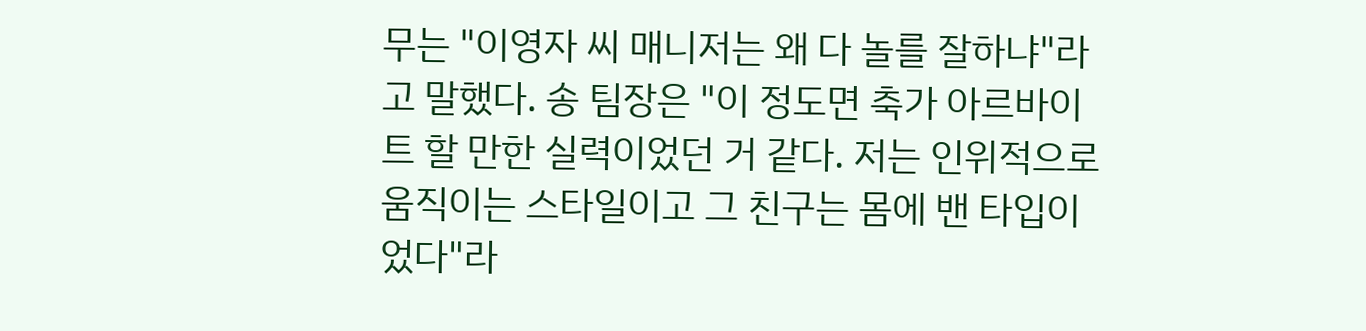무는 "이영자 씨 매니저는 왜 다 놀를 잘하냐"라고 말했다. 송 팀장은 "이 정도면 축가 아르바이트 할 만한 실력이었던 거 같다. 저는 인위적으로 움직이는 스타일이고 그 친구는 몸에 밴 타입이었다"라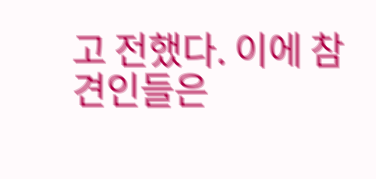고 전했다. 이에 참견인들은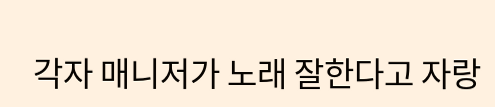각자 매니저가 노래 잘한다고 자랑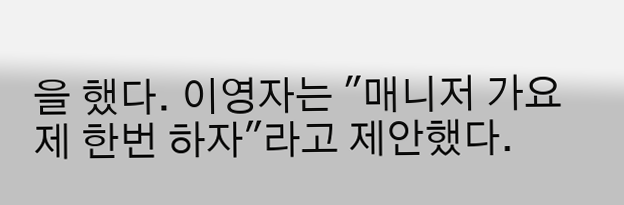을 했다. 이영자는 "매니저 가요제 한번 하자"라고 제안했다.